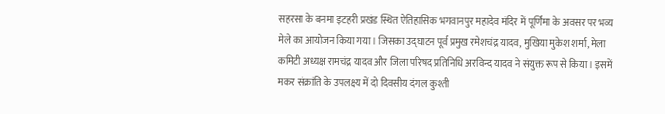सहरसा के बनमा इटहरी प्रखंड स्थित ऐतिहासिक भगवानपुर महादेव मंदिर में पूर्णिमा के अवसर पर भव्य मेले का आयोजन किया गया। जिसका उद्घाटन पूर्व प्रमुख रमेशचंद्र यादव, मुखिया मुकेश शर्मा, मेला कमिटी अध्यक्ष रामचंद्र यादव और जिला परिषद प्रतिनिधि अरविन्द यादव ने संयुक्त रूप से किया। इसमें मकर संक्रांति के उपलक्ष्य में दो दिवसीय दंगल कुश्ती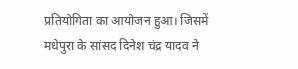प्रतियोगिता का आयोजन हुआ। जिसमें मधेपुरा के सांसद दिनेश चंद्र यादव ने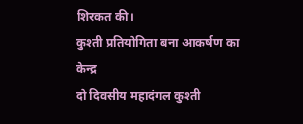शिरकत की।
कुश्ती प्रतियोगिता बना आकर्षण का केन्द्र
दो दिवसीय महादंगल कुश्ती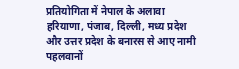प्रतियोगिता में नेपाल के अलावा हरियाणा, पंजाब, दिल्ली, मध्य प्रदेश और उत्तर प्रदेश के बनारस से आए नामी पहलवानों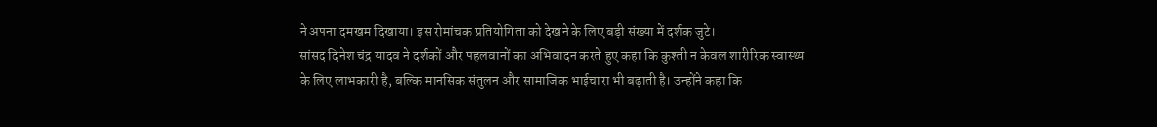ने अपना दमखम दिखाया। इस रोमांचक प्रतियोगिता को देखने के लिए बड़ी संख्या में दर्शक जुटे।
सांसद दिनेश चंद्र यादव ने दर्शकों और पहलवानों का अभिवादन करते हुए कहा कि कुश्ती न केवल शारीरिक स्वास्थ्य के लिए लाभकारी है, बल्कि मानसिक संतुलन और सामाजिक भाईचारा भी बढ़ाती है। उन्होंने कहा कि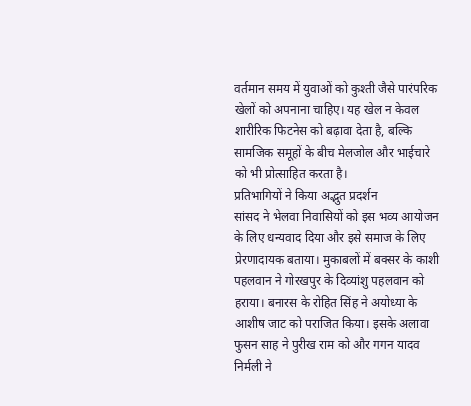वर्तमान समय में युवाओं को कुश्ती जैसे पारंपरिक खेलों को अपनाना चाहिए। यह खेल न केवल शारीरिक फिटनेस को बढ़ावा देता है, बल्कि सामजिक समूहों के बीच मेलजोल और भाईचारे को भी प्रोत्साहित करता है।
प्रतिभागियों ने किया अद्भुत प्रदर्शन
सांसद ने भेलवा निवासियों को इस भव्य आयोजन के लिए धन्यवाद दिया और इसे समाज के लिए प्रेरणादायक बताया। मुकाबलों में बक्सर के काशी पहलवान ने गोरखपुर के दिव्यांशु पहलवान को हराया। बनारस के रोहित सिंह ने अयोध्या के आशीष जाट को पराजित किया। इसके अलावा फुसन साह ने पुरीख राम को और गगन यादव निर्मली ने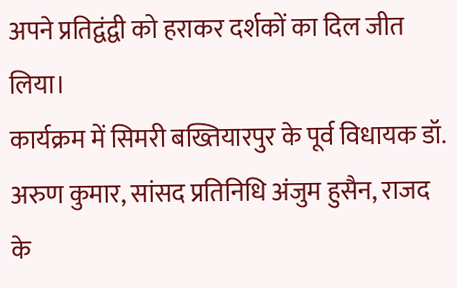अपने प्रतिद्वंद्वी को हराकर दर्शकों का दिल जीत लिया।
कार्यक्रम में सिमरी बख्तियारपुर के पूर्व विधायक डॉ. अरुण कुमार, सांसद प्रतिनिधि अंजुम हुसैन, राजद के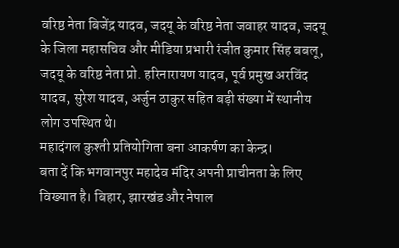वरिष्ठ नेता बिजेंद्र यादव, जदयू के वरिष्ठ नेता जवाहर यादव, जदयू के जिला महासचिव और मीडिया प्रभारी रंजीत कुमार सिंह बबलू, जदयू के वरिष्ठ नेता प्रो. हरिनारायण यादव, पूर्व प्रमुख अरविंद यादव, सुरेश यादव, अर्जुन ठाकुर सहित बड़ी संख्या में स्थानीय लोग उपस्थित थे।
महादंगल कुश्ती प्रतियोगिता बना आकर्षण का केन्द्र।
बता दें कि भगवानपुर महादेव मंदिर अपनी प्राचीनता के लिए विख्यात है। बिहार, झारखंड और नेपाल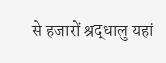से हजारों श्रद्धालु यहां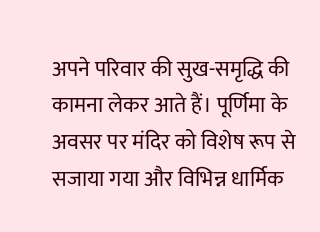अपने परिवार की सुख-समृद्धि की कामना लेकर आते हैं। पूर्णिमा के अवसर पर मंदिर को विशेष रूप से सजाया गया और विभिन्न धार्मिक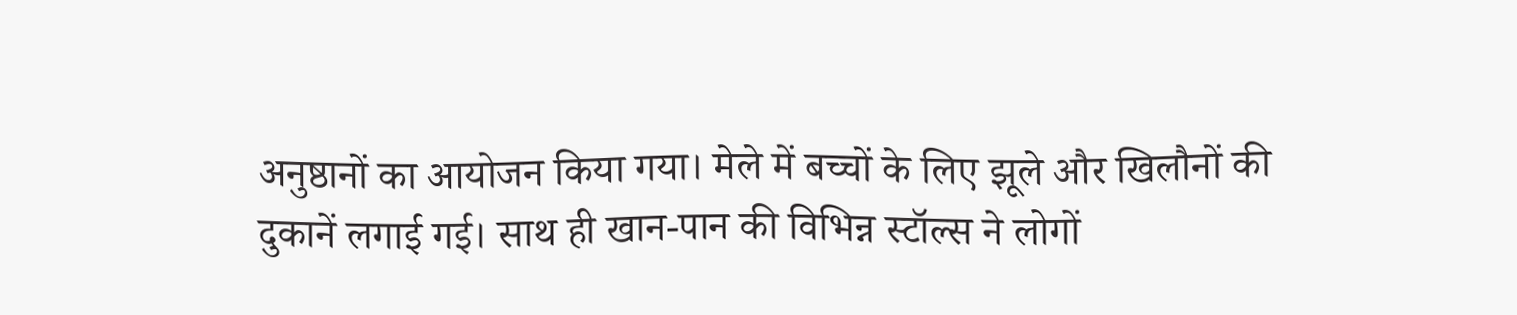अनुष्ठानों का आयोजन किया गया। मेले में बच्चों के लिए झूले और खिलौनों की दुकानें लगाई गई। साथ ही खान-पान की विभिन्न स्टॉल्स ने लोगों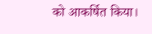को आकर्षित किया।